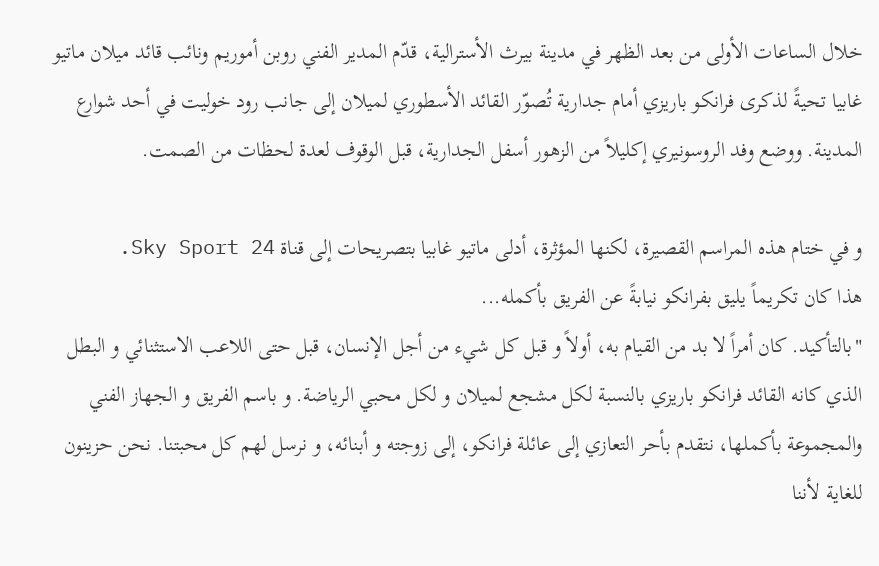خلال الساعات الأولى من بعد الظهر في مدينة بيرث الأسترالية، قدّم المدير الفني روبن أموريم ونائب قائد ميلان ماتيو غابيا تحيةً لذكرى فرانكو باريزي أمام جدارية تُصوّر القائد الأسطوري لميلان إلى جانب رود خوليت في أحد شوارع المدينة. ووضع وفد الروسونيري إكليلاً من الزهور أسفل الجدارية، قبل الوقوف لعدة لحظات من الصمت.

و في ختام هذه المراسم القصيرة، لكنها المؤثرة، أدلى ماتيو غابيا بتصريحات إلى قناة Sky Sport 24.
هذا كان تكريماً يليق بفرانكو نيابةً عن الفريق بأكمله...
"بالتأكيد. كان أمراً لا بد من القيام به، أولاً و قبل كل شيء من أجل الإنسان، قبل حتى اللاعب الاستثنائي و البطل الذي كانه القائد فرانكو باريزي بالنسبة لكل مشجع لميلان و لكل محبي الرياضة. و باسم الفريق و الجهاز الفني والمجموعة بأكملها، نتقدم بأحر التعازي إلى عائلة فرانكو، إلى زوجته و أبنائه، و نرسل لهم كل محبتنا. نحن حزينون للغاية لأننا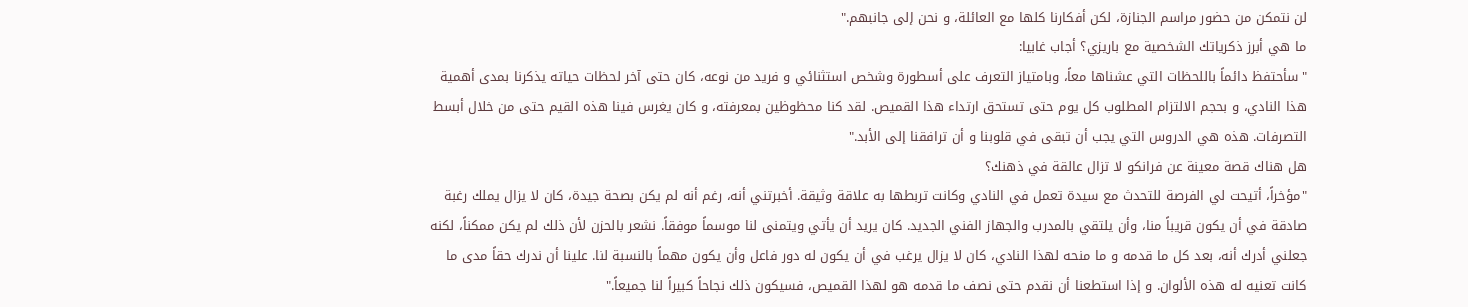لن نتمكن من حضور مراسم الجنازة، لكن أفكارنا كلها مع العائلة، و نحن إلى جانبهم."
ما هي أبرز ذكرياتك الشخصية مع باريزي؟ أجاب غابيا:
"سأحتفظ دائماً باللحظات التي عشناها معاً، وبامتياز التعرف على أسطورة وشخص استثنائي و فريد من نوعه، كان حتى آخر لحظات حياته يذكرنا بمدى أهمية هذا النادي، و بحجم الالتزام المطلوب كل يوم حتى تستحق ارتداء هذا القميص. لقد كنا محظوظين بمعرفته، و كان يغرس فينا هذه القيم حتى من خلال أبسط التصرفات. هذه هي الدروس التي يجب أن تبقى في قلوبنا و أن ترافقنا إلى الأبد."
هل هناك قصة معينة عن فرانكو لا تزال عالقة في ذهنك؟
"مؤخراً، أتيحت لي الفرصة للتحدث مع سيدة تعمل في النادي وكانت تربطها به علاقة وثيقة. أخبرتني أنه، رغم أنه لم يكن بصحة جيدة، كان لا يزال يملك رغبة صادقة في أن يكون قريباً منا، وأن يلتقي بالمدرب والجهاز الفني الجديد. كان يريد أن يأتي ويتمنى لنا موسماً موفقاً. نشعر بالحزن لأن ذلك لم يكن ممكناً، لكنه جعلني أدرك أنه، بعد كل ما قدمه و ما منحه لهذا النادي، كان لا يزال يرغب في أن يكون له دور فاعل وأن يكون مهماً بالنسبة لنا. علينا أن ندرك حقاً مدى ما كانت تعنيه له هذه الألوان. و إذا استطعنا أن نقدم حتى نصف ما قدمه هو لهذا القميص، فسيكون ذلك نجاحاً كبيراً لنا جميعاً."